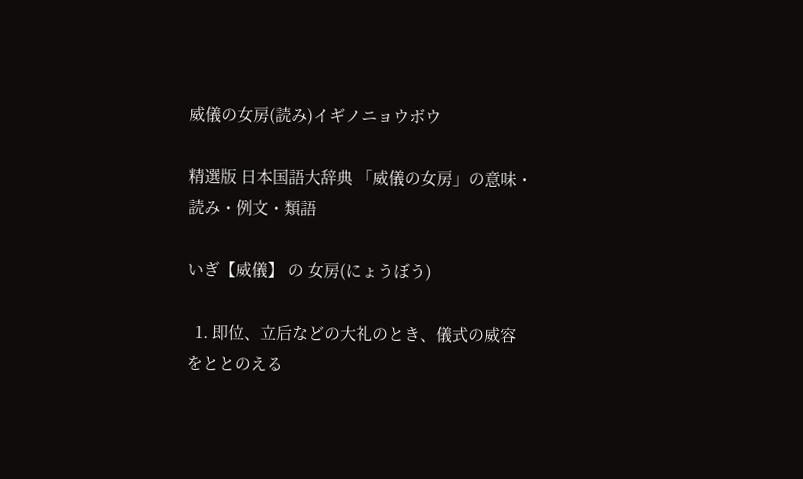威儀の女房(読み)イギノニョウボウ

精選版 日本国語大辞典 「威儀の女房」の意味・読み・例文・類語

いぎ【威儀】 の 女房(にょうぼう)

  1. 即位、立后などの大礼のとき、儀式の威容をととのえる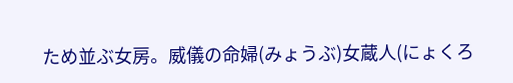ため並ぶ女房。威儀の命婦(みょうぶ)女蔵人(にょくろ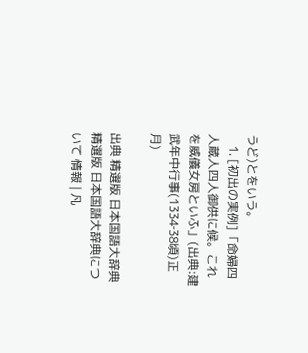うど)とをいう。
    1. [初出の実例]「命婦四人蔵人四人御供に候。これを威儀女房といふ」(出典:建武年中行事(1334‐38頃)正月)

出典 精選版 日本国語大辞典精選版 日本国語大辞典について 情報 | 凡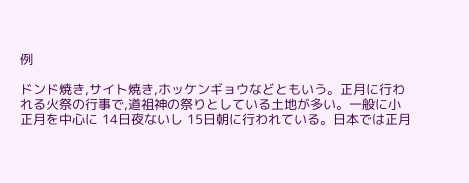例

ドンド焼き,サイト焼き,ホッケンギョウなどともいう。正月に行われる火祭の行事で,道祖神の祭りとしている土地が多い。一般に小正月を中心に 14日夜ないし 15日朝に行われている。日本では正月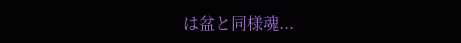は盆と同様魂...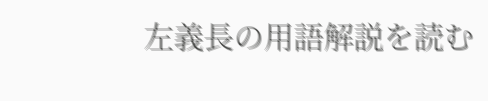左義長の用語解説を読む